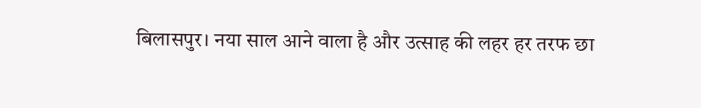बिलासपुर। नया साल आने वाला है और उत्साह की लहर हर तरफ छा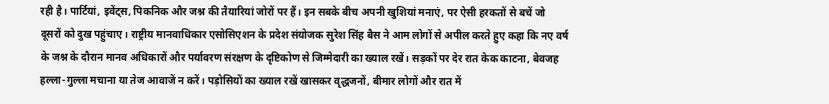रही है। पार्टियां, इवेंट्स, पिकनिक और जश्न की तैयारियां जोरों पर हैं। इन सबके बीच अपनी खुशियां मनाएं, पर ऐसी हरकतों से बचें जो दूसरों को दुख पहुंचाए। राष्ट्रीय मानवाधिकार एसोसिएशन के प्रदेश संयोजक सुरेश सिंह बैस ने आम लोगों से अपील करते हुए कहा कि नए वर्ष के जश्न के दौरान मानव अधिकारों और पर्यावरण संरक्षण के दृष्टिकोण से जिम्मेदारी का ख्याल रखें। सड़कों पर देर रात केक काटना, बेवजह हल्ला-गुल्ला मचाना या तेज आवाजें न करें। पड़ोसियों का ख्याल रखें खासकर वृद्धजनों, बीमार लोगों और रात में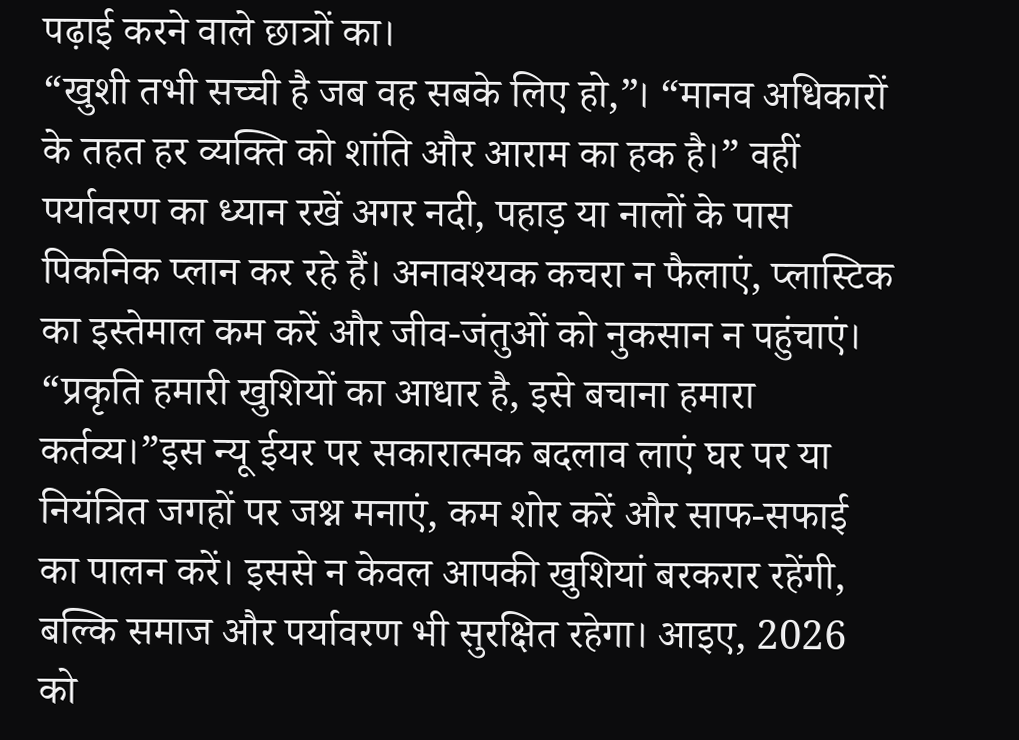पढ़ाई करने वाले छात्रों का।
“खुशी तभी सच्ची है जब वह सबके लिए हो,”। “मानव अधिकारों के तहत हर व्यक्ति को शांति और आराम का हक है।” वहीं पर्यावरण का ध्यान रखें अगर नदी, पहाड़ या नालों के पास पिकनिक प्लान कर रहे हैं। अनावश्यक कचरा न फैलाएं, प्लास्टिक का इस्तेमाल कम करें और जीव-जंतुओं को नुकसान न पहुंचाएं। “प्रकृति हमारी खुशियों का आधार है, इसे बचाना हमारा कर्तव्य।”इस न्यू ईयर पर सकारात्मक बदलाव लाएं घर पर या नियंत्रित जगहों पर जश्न मनाएं, कम शोर करें और साफ-सफाई का पालन करें। इससे न केवल आपकी खुशियां बरकरार रहेंगी, बल्कि समाज और पर्यावरण भी सुरक्षित रहेगा। आइए, 2026 को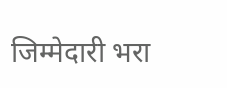जिम्मेदारी भरा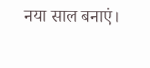नया साल बनाएं।